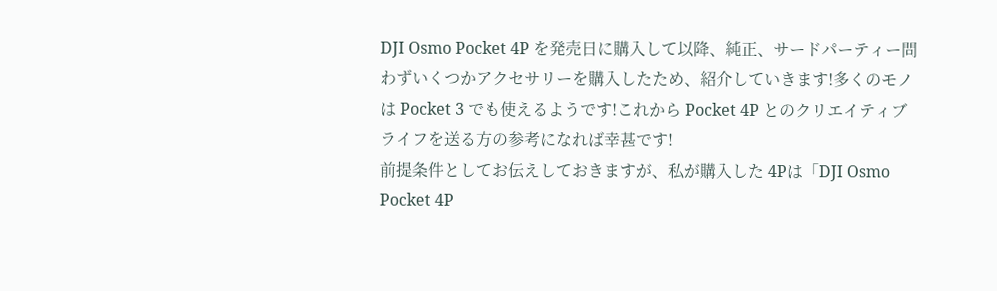DJI Osmo Pocket 4P を発売日に購入して以降、純正、サードパーティー問わずいくつかアクセサリーを購入したため、紹介していきます!多くのモノは Pocket 3 でも使えるようです!これから Pocket 4P とのクリエイティブライフを送る方の参考になれば幸甚です!
前提条件としてお伝えしておきますが、私が購入した 4Pは「DJI Osmo Pocket 4P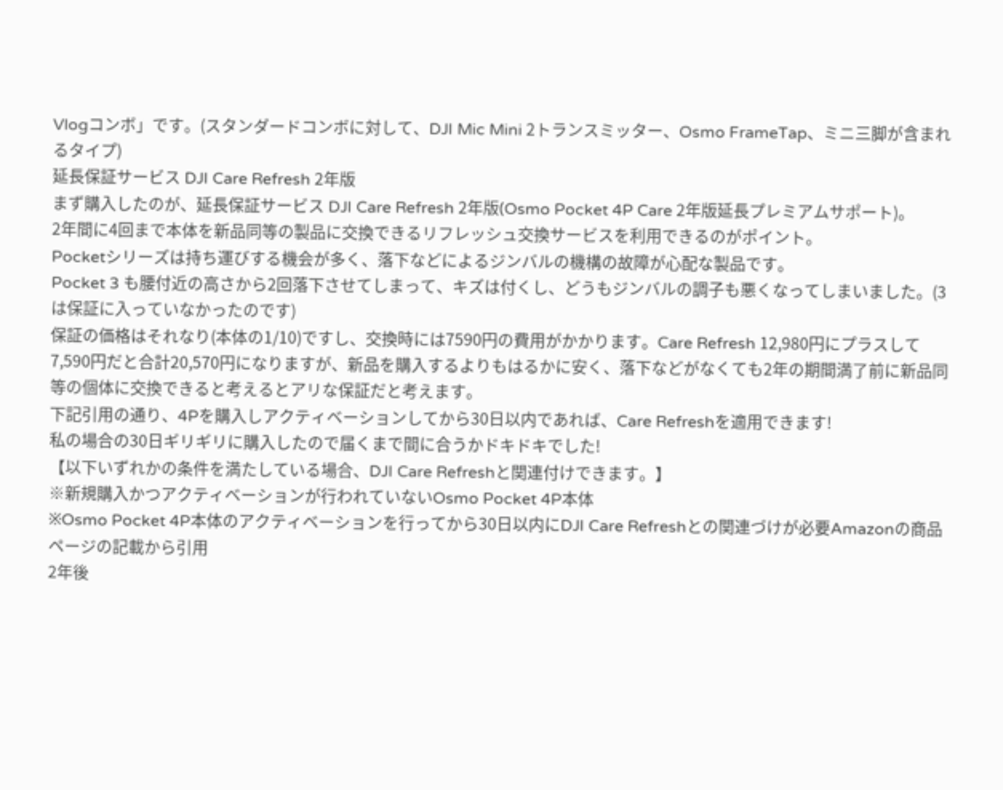Vlogコンボ」です。(スタンダードコンボに対して、DJI Mic Mini 2トランスミッター、Osmo FrameTap、ミニ三脚が含まれるタイプ)
延長保証サービス DJI Care Refresh 2年版
まず購入したのが、延長保証サービス DJI Care Refresh 2年版(Osmo Pocket 4P Care 2年版延長プレミアムサポート)。
2年間に4回まで本体を新品同等の製品に交換できるリフレッシュ交換サービスを利用できるのがポイント。
Pocketシリーズは持ち運びする機会が多く、落下などによるジンバルの機構の故障が心配な製品です。
Pocket 3 も腰付近の高さから2回落下させてしまって、キズは付くし、どうもジンバルの調子も悪くなってしまいました。(3は保証に入っていなかったのです)
保証の価格はそれなり(本体の1/10)ですし、交換時には7590円の費用がかかります。Care Refresh 12,980円にプラスして7,590円だと合計20,570円になりますが、新品を購入するよりもはるかに安く、落下などがなくても2年の期間満了前に新品同等の個体に交換できると考えるとアリな保証だと考えます。
下記引用の通り、4Pを購入しアクティベーションしてから30日以内であれば、Care Refreshを適用できます!
私の場合の30日ギリギリに購入したので届くまで間に合うかドキドキでした!
【以下いずれかの条件を満たしている場合、DJI Care Refreshと関連付けできます。】
※新規購入かつアクティベーションが行われていないOsmo Pocket 4P本体
※Osmo Pocket 4P本体のアクティベーションを行ってから30日以内にDJI Care Refreshとの関連づけが必要Amazonの商品ページの記載から引用
2年後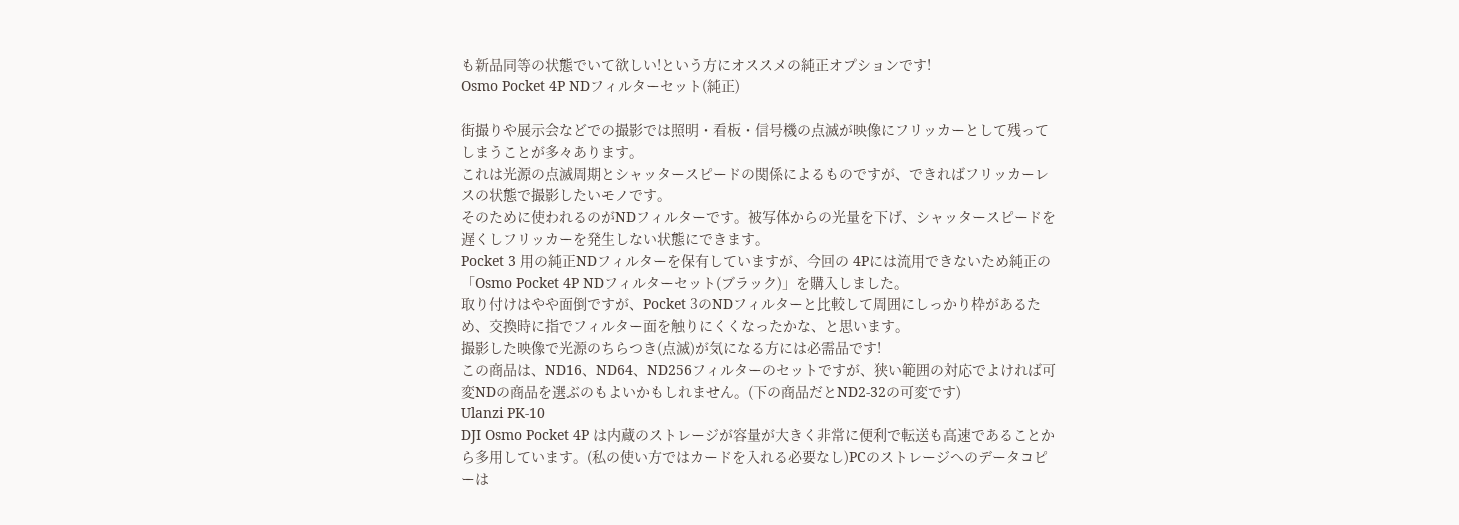も新品同等の状態でいて欲しい!という方にオススメの純正オプションです!
Osmo Pocket 4P NDフィルターセット(純正)

街撮りや展示会などでの撮影では照明・看板・信号機の点滅が映像にフリッカーとして残ってしまうことが多々あります。
これは光源の点滅周期とシャッタースピードの関係によるものですが、できればフリッカーレスの状態で撮影したいモノです。
そのために使われるのがNDフィルターです。被写体からの光量を下げ、シャッタースピードを遅くしフリッカーを発生しない状態にできます。
Pocket 3 用の純正NDフィルターを保有していますが、今回の 4Pには流用できないため純正の「Osmo Pocket 4P NDフィルターセット(ブラック)」を購入しました。
取り付けはやや面倒ですが、Pocket 3のNDフィルターと比較して周囲にしっかり枠があるため、交換時に指でフィルター面を触りにくくなったかな、と思います。
撮影した映像で光源のちらつき(点滅)が気になる方には必需品です!
この商品は、ND16、ND64、ND256フィルターのセットですが、狭い範囲の対応でよければ可変NDの商品を選ぶのもよいかもしれません。(下の商品だとND2-32の可変です)
Ulanzi PK-10
DJI Osmo Pocket 4P は内蔵のストレージが容量が大きく非常に便利で転送も高速であることから多用しています。(私の使い方ではカードを入れる必要なし)PCのストレージへのデータコピーは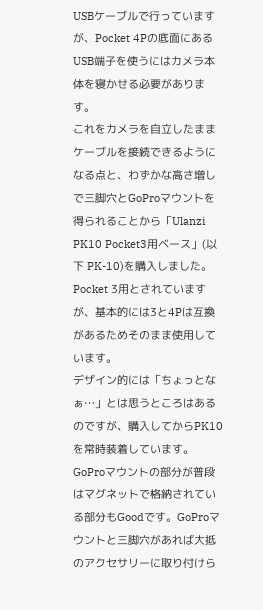USBケーブルで行っていますが、Pocket 4Pの底面にあるUSB端子を使うにはカメラ本体を寝かせる必要があります。
これをカメラを自立したままケーブルを接続できるようになる点と、わずかな高さ増しで三脚穴とGoProマウントを得られることから「Ulanzi PK10 Pocket3用ベース」(以下 PK-10)を購入しました。Pocket 3用とされていますが、基本的には3と4Pは互換があるためそのまま使用しています。
デザイン的には「ちょっとなぁ…」とは思うところはあるのですが、購入してからPK10を常時装着しています。
GoProマウントの部分が普段はマグネットで格納されている部分もGoodです。GoProマウントと三脚穴があれば大抵のアクセサリーに取り付けら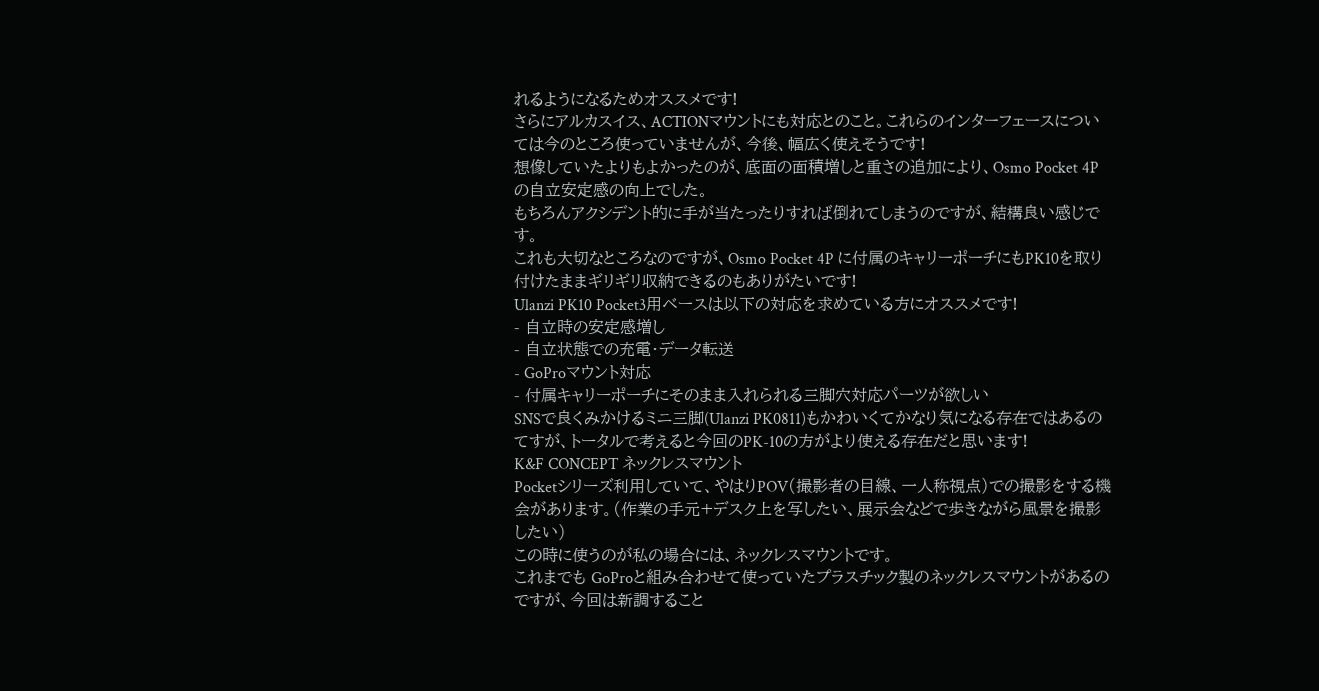れるようになるためオススメです!
さらにアルカスイス、ACTIONマウントにも対応とのこと。これらのインターフェースについては今のところ使っていませんが、今後、幅広く使えそうです!
想像していたよりもよかったのが、底面の面積増しと重さの追加により、Osmo Pocket 4P の自立安定感の向上でした。
もちろんアクシデント的に手が当たったりすれば倒れてしまうのですが、結構良い感じです。
これも大切なところなのですが、Osmo Pocket 4P に付属のキャリーポーチにもPK10を取り付けたままギリギリ収納できるのもありがたいです!
Ulanzi PK10 Pocket3用ベースは以下の対応を求めている方にオススメです!
- 自立時の安定感増し
- 自立状態での充電・データ転送
- GoProマウント対応
- 付属キャリーポーチにそのまま入れられる三脚穴対応パーツが欲しい
SNSで良くみかけるミニ三脚(Ulanzi PK0811)もかわいくてかなり気になる存在ではあるのてすが、トータルで考えると今回のPK-10の方がより使える存在だと思います!
K&F CONCEPT ネックレスマウント
Pocketシリーズ利用していて、やはりPOV(撮影者の目線、一人称視点)での撮影をする機会があります。(作業の手元+デスク上を写したい、展示会などで歩きながら風景を撮影したい)
この時に使うのが私の場合には、ネックレスマウントです。
これまでも GoProと組み合わせて使っていたプラスチック製のネックレスマウントがあるのですが、今回は新調すること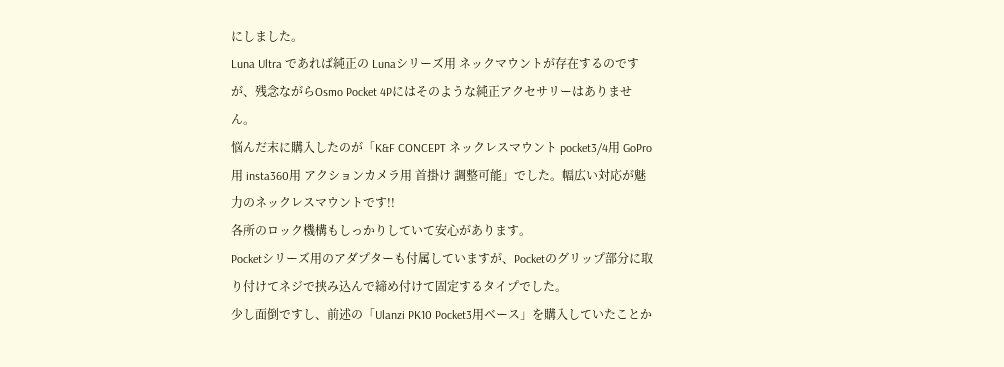にしました。
Luna Ultra であれば純正の Lunaシリーズ用 ネックマウントが存在するのですが、残念ながらOsmo Pocket 4Pにはそのような純正アクセサリーはありません。
悩んだ末に購入したのが「K&F CONCEPT ネックレスマウント pocket3/4用 GoPro用 insta360用 アクションカメラ用 首掛け 調整可能」でした。幅広い対応が魅力のネックレスマウントです!!
各所のロック機構もしっかりしていて安心があります。
Pocketシリーズ用のアダプターも付属していますが、Pocketのグリップ部分に取り付けてネジで挟み込んで締め付けて固定するタイプでした。
少し面倒ですし、前述の「Ulanzi PK10 Pocket3用ベース」を購入していたことか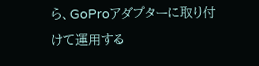ら、GoProアダプターに取り付けて運用する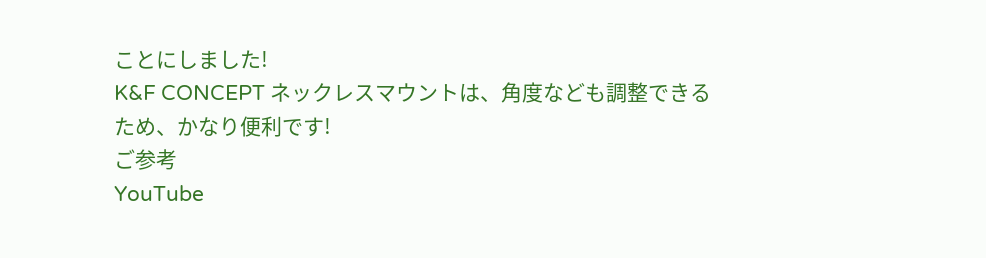ことにしました!
K&F CONCEPT ネックレスマウントは、角度なども調整できるため、かなり便利です!
ご参考
YouTube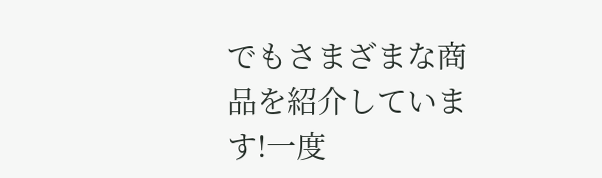でもさまざまな商品を紹介しています!一度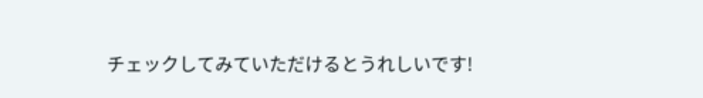チェックしてみていただけるとうれしいです!